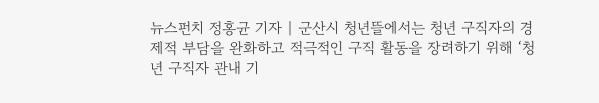뉴스펀치 정홍균 기자 | 군산시 청년뜰에서는 청년 구직자의 경제적 부담을 완화하고 적극적인 구직 활동을 장려하기 위해 ‘청년 구직자 관내 기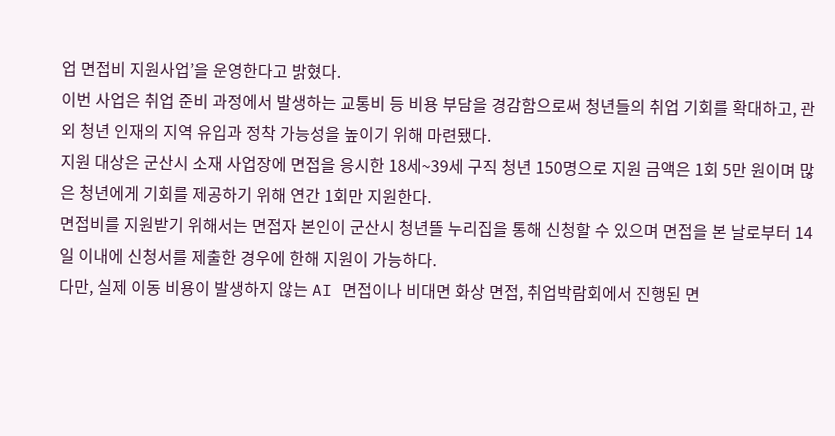업 면접비 지원사업’을 운영한다고 밝혔다.
이번 사업은 취업 준비 과정에서 발생하는 교통비 등 비용 부담을 경감함으로써 청년들의 취업 기회를 확대하고, 관외 청년 인재의 지역 유입과 정착 가능성을 높이기 위해 마련됐다.
지원 대상은 군산시 소재 사업장에 면접을 응시한 18세~39세 구직 청년 150명으로 지원 금액은 1회 5만 원이며 많은 청년에게 기회를 제공하기 위해 연간 1회만 지원한다.
면접비를 지원받기 위해서는 면접자 본인이 군산시 청년뜰 누리집을 통해 신청할 수 있으며 면접을 본 날로부터 14일 이내에 신청서를 제출한 경우에 한해 지원이 가능하다.
다만, 실제 이동 비용이 발생하지 않는 AI 면접이나 비대면 화상 면접, 취업박람회에서 진행된 면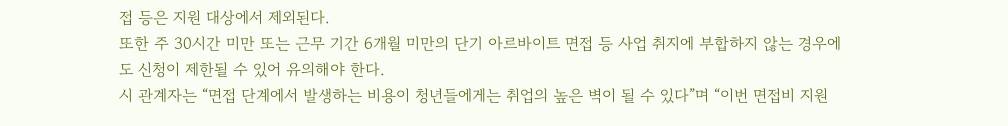접 등은 지원 대상에서 제외된다.
또한 주 30시간 미만 또는 근무 기간 6개월 미만의 단기 아르바이트 면접 등 사업 취지에 부합하지 않는 경우에도 신청이 제한될 수 있어 유의해야 한다.
시 관계자는 “면접 단계에서 발생하는 비용이 청년들에게는 취업의 높은 벽이 될 수 있다”며 “이번 면접비 지원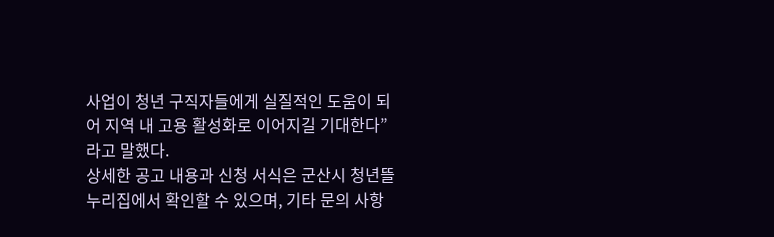사업이 청년 구직자들에게 실질적인 도움이 되어 지역 내 고용 활성화로 이어지길 기대한다”라고 말했다.
상세한 공고 내용과 신청 서식은 군산시 청년뜰 누리집에서 확인할 수 있으며, 기타 문의 사항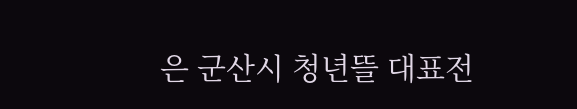은 군산시 청년뜰 대표전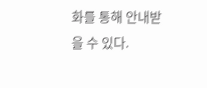화를 통해 안내받을 수 있다.